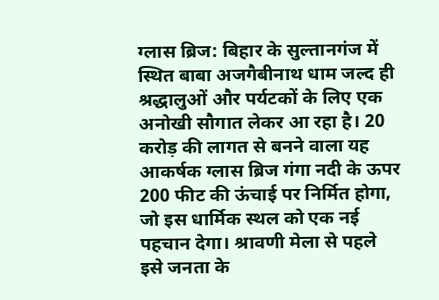ग्लास ब्रिज: बिहार के सुल्तानगंज में स्थित बाबा अजगैबीनाथ धाम जल्द ही श्रद्धालुओं और पर्यटकों के लिए एक अनोखी सौगात लेकर आ रहा है। 20 करोड़ की लागत से बनने वाला यह आकर्षक ग्लास ब्रिज गंगा नदी के ऊपर 200 फीट की ऊंचाई पर निर्मित होगा, जो इस धार्मिक स्थल को एक नई पहचान देगा। श्रावणी मेला से पहले इसे जनता के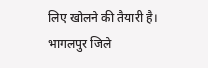लिए खोलने की तैयारी है।
भागलपुर जिले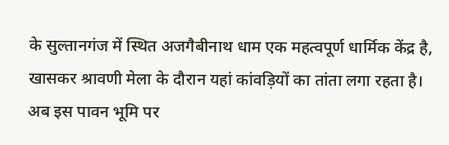के सुल्तानगंज में स्थित अजगैबीनाथ धाम एक महत्वपूर्ण धार्मिक केंद्र है, खासकर श्रावणी मेला के दौरान यहां कांवड़ियों का तांता लगा रहता है। अब इस पावन भूमि पर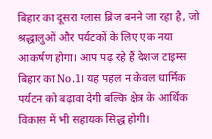बिहार का दूसरा ग्लास ब्रिज बनने जा रहा है, जो श्रद्धालुओं और पर्यटकों के लिए एक नया आकर्षण होगा। आप पढ़ रहे हैं देशज टाइम्स बिहार का No.1। यह पहल न केवल धार्मिक पर्यटन को बढ़ावा देगी बल्कि क्षेत्र के आर्थिक विकास में भी सहायक सिद्ध होगी।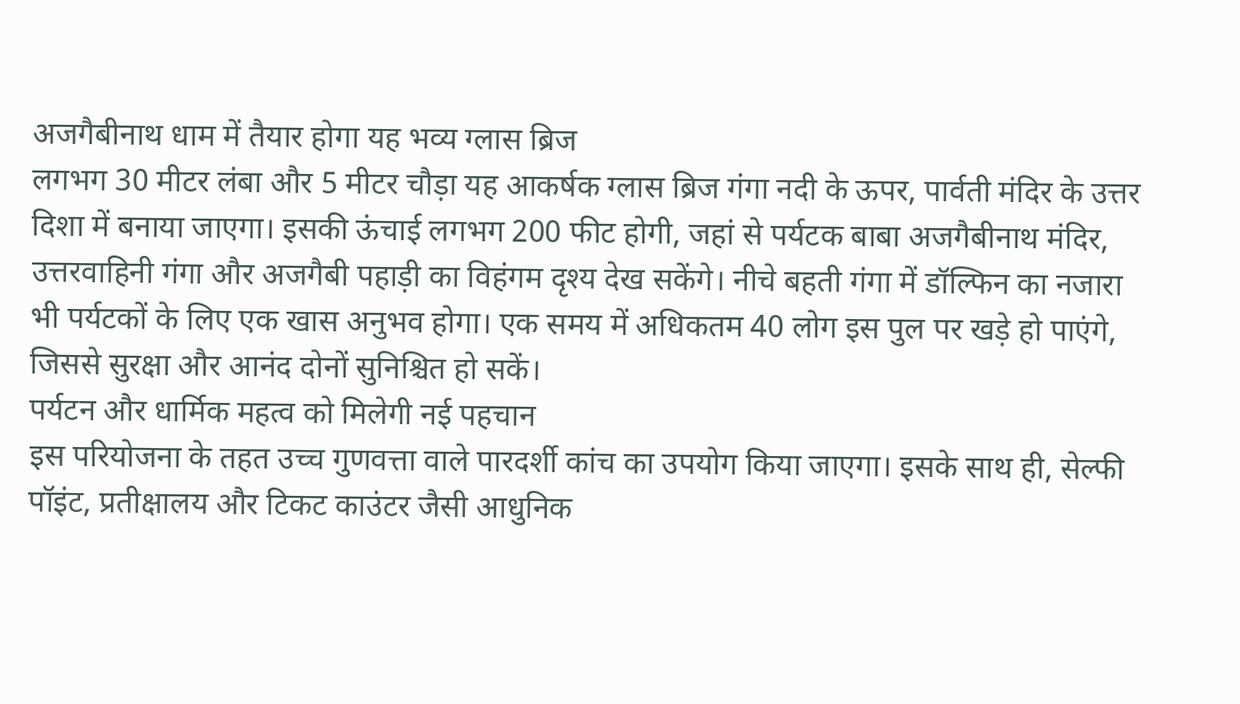अजगैबीनाथ धाम में तैयार होगा यह भव्य ग्लास ब्रिज
लगभग 30 मीटर लंबा और 5 मीटर चौड़ा यह आकर्षक ग्लास ब्रिज गंगा नदी के ऊपर, पार्वती मंदिर के उत्तर दिशा में बनाया जाएगा। इसकी ऊंचाई लगभग 200 फीट होगी, जहां से पर्यटक बाबा अजगैबीनाथ मंदिर, उत्तरवाहिनी गंगा और अजगैबी पहाड़ी का विहंगम दृश्य देख सकेंगे। नीचे बहती गंगा में डॉल्फिन का नजारा भी पर्यटकों के लिए एक खास अनुभव होगा। एक समय में अधिकतम 40 लोग इस पुल पर खड़े हो पाएंगे, जिससे सुरक्षा और आनंद दोनों सुनिश्चित हो सकें।
पर्यटन और धार्मिक महत्व को मिलेगी नई पहचान
इस परियोजना के तहत उच्च गुणवत्ता वाले पारदर्शी कांच का उपयोग किया जाएगा। इसके साथ ही, सेल्फी पॉइंट, प्रतीक्षालय और टिकट काउंटर जैसी आधुनिक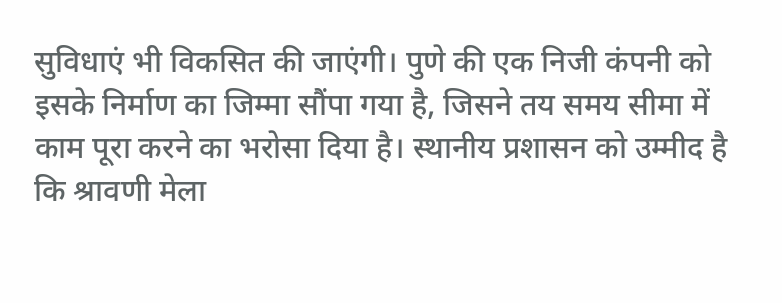सुविधाएं भी विकसित की जाएंगी। पुणे की एक निजी कंपनी को इसके निर्माण का जिम्मा सौंपा गया है, जिसने तय समय सीमा में काम पूरा करने का भरोसा दिया है। स्थानीय प्रशासन को उम्मीद है कि श्रावणी मेला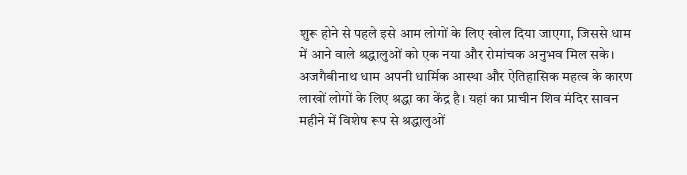शुरू होने से पहले इसे आम लोगों के लिए खोल दिया जाएगा, जिससे धाम में आने वाले श्रद्धालुओं को एक नया और रोमांचक अनुभव मिल सके।
अजगैबीनाथ धाम अपनी धार्मिक आस्था और ऐतिहासिक महत्व के कारण लाखों लोगों के लिए श्रद्धा का केंद्र है। यहां का प्राचीन शिव मंदिर सावन महीने में विशेष रूप से श्रद्धालुओं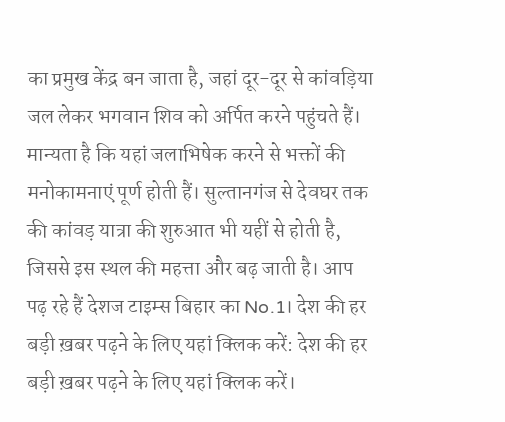का प्रमुख केंद्र बन जाता है, जहां दूर-दूर से कांवड़िया जल लेकर भगवान शिव को अर्पित करने पहुंचते हैं। मान्यता है कि यहां जलाभिषेक करने से भक्तों की मनोकामनाएं पूर्ण होती हैं। सुल्तानगंज से देवघर तक की कांवड़ यात्रा की शुरुआत भी यहीं से होती है, जिससे इस स्थल की महत्ता और बढ़ जाती है। आप पढ़ रहे हैं देशज टाइम्स बिहार का No.1। देश की हर बड़ी ख़बर पढ़ने के लिए यहां क्लिक करें: देश की हर बड़ी ख़बर पढ़ने के लिए यहां क्लिक करें।